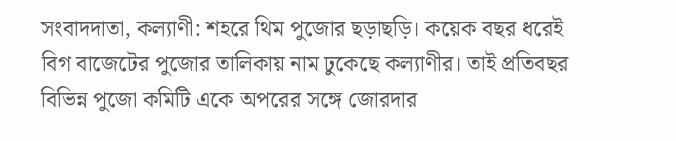সংবাদদাতা, কল্যাণী: শহরে থিম পুজোর ছড়াছড়ি। কয়েক বছর ধরেই বিগ বাজেটের পুজোর তালিকায় নাম ঢুকেছে কল্যাণীর। তাই প্রতিবছর বিভিন্ন পুজো কমিটি একে অপরের সঙ্গে জোরদার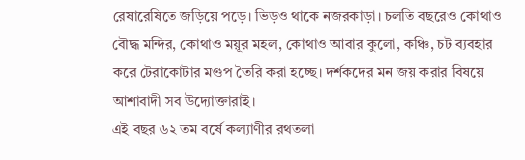রেষারেষিতে জড়িয়ে পড়ে। ভিড়ও থাকে নজরকাড়া। চলতি বছরেও কোথাও বৌদ্ধ মন্দির, কোথাও ময়ূর মহল, কোথাও আবার কুলো, কঞ্চি, চট ব্যবহার করে টেরাকোটার মণ্ডপ তৈরি করা হচ্ছে। দর্শকদের মন জয় করার বিষয়ে আশাবাদী সব উদ্যোক্তারাই।
এই বছর ৬২ তম বর্ষে কল্যাণীর রথতলা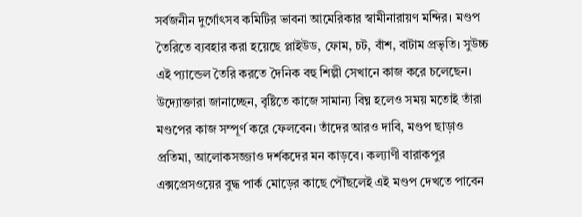সর্বজনীন দুর্গোৎসব কমিটির ভাবনা আমেরিকার স্বামীনারায়ণ মন্দির। মণ্ডপ তৈরিতে ব্যবহার করা হয়েছে প্লাইউড, ফোম, চট, বাঁশ, বাটাম প্রভৃতি। সুউচ্চ এই প্যান্ডেল তৈরি করতে দৈনিক বহু শিল্পী সেখানে কাজ করে চলেছেন। উদ্যোক্তারা জানাচ্ছেন, বৃষ্টিতে কাজে সামান্য বিঘ্ন হলেও সময় মতোই তাঁরা মণ্ডপের কাজ সম্পূর্ণ করে ফেলবেন। তাঁদের আরও দাবি, মণ্ডপ ছাড়াও প্রতিমা, আলোকসজ্জাও দর্শকদের মন কাড়বে। কল্যাণী বারাকপুর এক্সপ্রেসওয়ের বুদ্ধ পার্ক মোড়ের কাছে পৌঁছলেই এই মণ্ডপ দেখতে পাবেন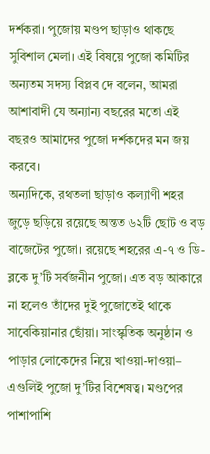দর্শকরা। পুজোয় মণ্ডপ ছাড়াও থাকছে সুবিশাল মেলা। এই বিষয়ে পুজো কমিটির অন্যতম সদস্য বিপ্লব দে বলেন, আমরা আশাবাদী যে অন্যান্য বছরের মতো এই বছরও আমাদের পুজো দর্শকদের মন জয় করবে।
অন্যদিকে, রথতলা ছাড়াও কল্যাণী শহর জুড়ে ছড়িয়ে রয়েছে অন্তত ৬২টি ছোট ও বড় বাজেটের পুজো। রয়েছে শহরের এ-৭ ও ডি-ব্লকে দু’টি সর্বজনীন পুজো। এত বড় আকারে না হলেও তাঁদের দুই পুজোতেই থাকে সাবেকিয়ানার ছোঁয়া। সাংস্কৃতিক অনুষ্ঠান ও পাড়ার লোকেদের নিয়ে খাওয়া-দাওয়া– এগুলিই পুজো দু’টির বিশেষত্ব। মণ্ডপের পাশাপাশি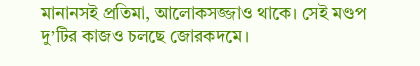মানানসই প্রতিমা, আলোকসজ্জাও থাকে। সেই মণ্ডপ দু’টির কাজও চলছে জোরকদমে।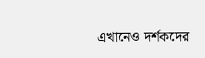এখানেও দর্শকদের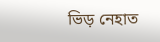ভিড় নেহাত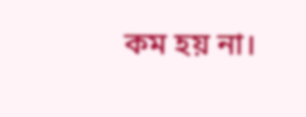কম হয় না।